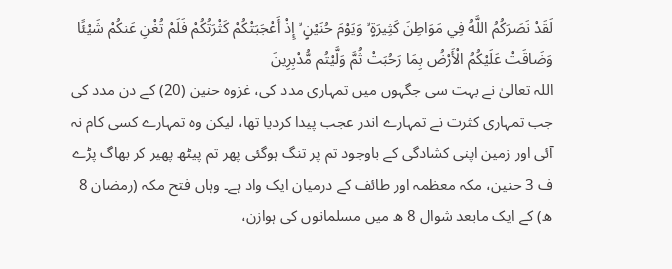لَقَدْ نَصَرَكُمُ اللَّهُ فِي مَوَاطِنَ كَثِيرَةٍ ۙ وَيَوْمَ حُنَيْنٍ ۙ إِذْ أَعْجَبَتْكُمْ كَثْرَتُكُمْ فَلَمْ تُغْنِ عَنكُمْ شَيْئًا وَضَاقَتْ عَلَيْكُمُ الْأَرْضُ بِمَا رَحُبَتْ ثُمَّ وَلَّيْتُم مُّدْبِرِينَ
اللہ تعالیٰ نے بہت سی جگہوں میں تمہاری مدد کی، غزوہ حنین (20) کے دن مدد کی جب تمہاری کثرت نے تمہارے اندر عجب پیدا کردیا تھا، لیکن وہ تمہارے کسی کام نہ آئی اور زمین اپنی کشادگی کے باوجود تم پر تنگ ہوگئی پھر تم پیٹھ پھیر کر بھاگ پڑے
ف 3 حنین، مکہ معظمہ اور طائف کے درمیان ایک واد ہے۔ وہاں فتح مکہ (رمضان 8 ھ) کے ایک مابعد شوال 8 ھ میں مسلمانوں کی ہوازن،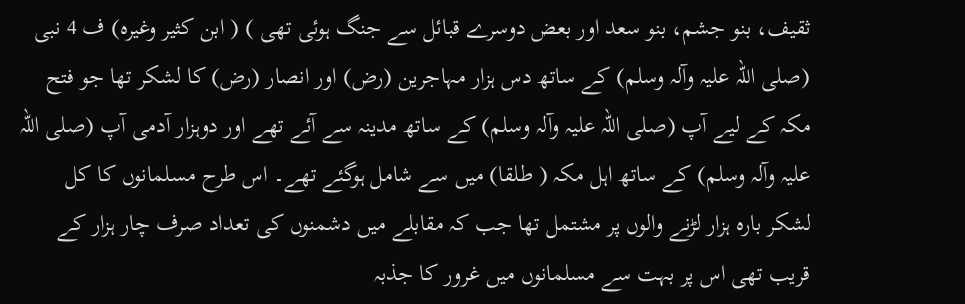ثقیف، بنو جشم، بنو سعد اور بعض دوسرے قبائل سے جنگ ہوئی تھی ) ( ابن کثیر وغیرہ) ف 4 نبی (صلی اللہ علیہ وآلہ وسلم) کے ساتھ دس ہزار مہاجرین (رض) اور انصار (رض) کا لشکر تھا جو فتح مکہ کے لیے آپ (صلی اللہ علیہ وآلہ وسلم) کے ساتھ مدینہ سے آئے تھے اور دوہزار آدمی آپ (صلی اللہ علیہ وآلہ وسلم) کے ساتھ اہل مکہ ( طلقا) میں سے شامل ہوگئے تھے۔ اس طرح مسلمانوں کا کل لشکر بارہ ہزار لڑنے والوں پر مشتمل تھا جب کہ مقابلے میں دشمنوں کی تعداد صرف چار ہزار کے قریب تھی اس پر بہت سے مسلمانوں میں غرور کا جذبہ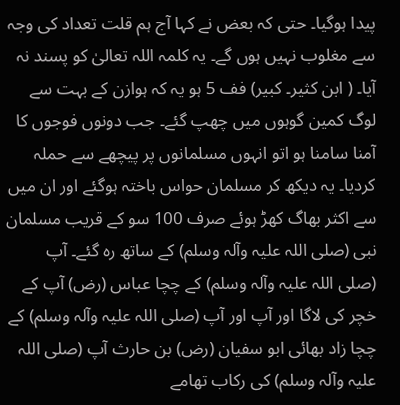پیدا ہوگیا۔ حتی کہ بعض نے کہا آج ہم قلت تعداد کی وجہ سے مغلوب نہیں ہوں گے۔ یہ کلمہ اللہ تعالیٰ کو پسند نہ آیا۔ ( ابن کثیر۔ کبیر) فف 5 ہو یہ کہ ہوازن کے بہت سے لوگ کمین گوہوں میں چھپ گئے۔ جب دونوں فوجوں کا آمنا سامنا ہو اتو انہوں مسلمانوں پر پیچھے سے حملہ کردیا۔ یہ دیکھ کر مسلمان حواس باختہ ہوگئے اور ان میں سے اکثر بھاگ کھڑ ہوئے صرف 100 سو کے قریب مسلمان نبی (صلی اللہ علیہ وآلہ وسلم) کے ساتھ رہ گئے۔ آپ (صلی اللہ علیہ وآلہ وسلم) کے چچا عباس (رض) آپ کے خچر کی لاگا اور آپ اور آپ (صلی اللہ علیہ وآلہ وسلم) کے چچا زاد بھائی ابو سفیان (رض) بن حارث آپ (صلی اللہ علیہ وآلہ وسلم) کی رکاب تھامے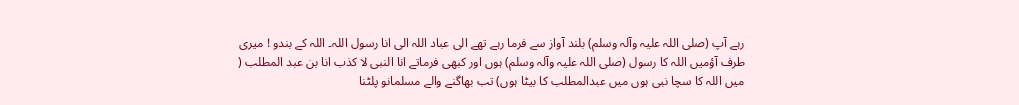رہے آپ (صلی اللہ علیہ وآلہ وسلم) بلند آواز سے فرما رہے تھے الی عباد اللہ الی انا رسول اللہ۔ اللہ کے بندو ! میری طرف آؤمیں اللہ کا رسول (صلی اللہ علیہ وآلہ وسلم) ہوں اور کبھی فرماتے انا النبی لا کذب انا بن عبد المطلب ( میں اللہ کا سچا نبی ہوں میں عبدالمطلب کا بیٹا ہوں) تب بھاگنے والے مسلمانو پلٹنا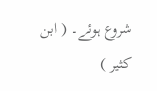شروع ہوئے۔ ( ابن کثیر )